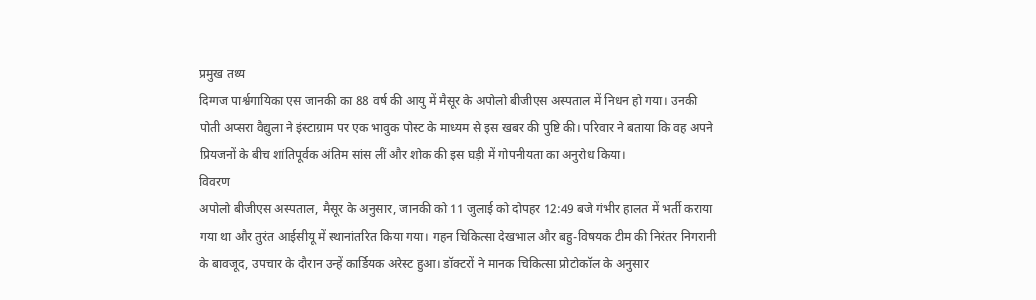प्रमुख तथ्य
दिग्गज पार्श्वगायिका एस जानकी का 88 वर्ष की आयु में मैसूर के अपोलो बीजीएस अस्पताल में निधन हो गया। उनकी पोती अप्सरा वैद्युला ने इंस्टाग्राम पर एक भावुक पोस्ट के माध्यम से इस खबर की पुष्टि की। परिवार ने बताया कि वह अपने प्रियजनों के बीच शांतिपूर्वक अंतिम सांस लीं और शोक की इस घड़ी में गोपनीयता का अनुरोध किया।
विवरण
अपोलो बीजीएस अस्पताल, मैसूर के अनुसार, जानकी को 11 जुलाई को दोपहर 12:49 बजे गंभीर हालत में भर्ती कराया गया था और तुरंत आईसीयू में स्थानांतरित किया गया। गहन चिकित्सा देखभाल और बहु-विषयक टीम की निरंतर निगरानी के बावजूद, उपचार के दौरान उन्हें कार्डियक अरेस्ट हुआ। डॉक्टरों ने मानक चिकित्सा प्रोटोकॉल के अनुसार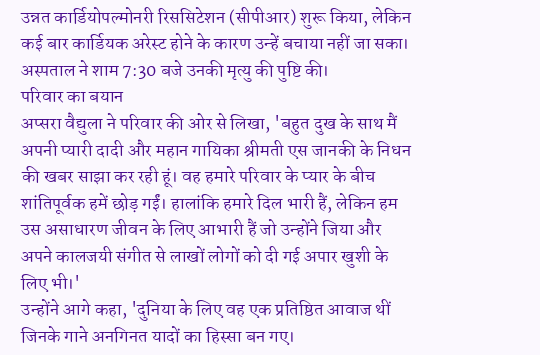उन्नत कार्डियोपल्मोनरी रिससिटेशन (सीपीआर) शुरू किया, लेकिन कई बार कार्डियक अरेस्ट होने के कारण उन्हें बचाया नहीं जा सका। अस्पताल ने शाम 7:30 बजे उनकी मृत्यु की पुष्टि की।
परिवार का बयान
अप्सरा वैद्युला ने परिवार की ओर से लिखा, 'बहुत दुख के साथ मैं अपनी प्यारी दादी और महान गायिका श्रीमती एस जानकी के निधन की खबर साझा कर रही हूं। वह हमारे परिवार के प्यार के बीच शांतिपूर्वक हमें छोड़ गईं। हालांकि हमारे दिल भारी हैं, लेकिन हम उस असाधारण जीवन के लिए आभारी हैं जो उन्होंने जिया और अपने कालजयी संगीत से लाखों लोगों को दी गई अपार खुशी के लिए भी।'
उन्होंने आगे कहा, 'दुनिया के लिए वह एक प्रतिष्ठित आवाज थीं जिनके गाने अनगिनत यादों का हिस्सा बन गए।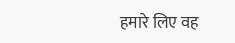हमारे लिए वह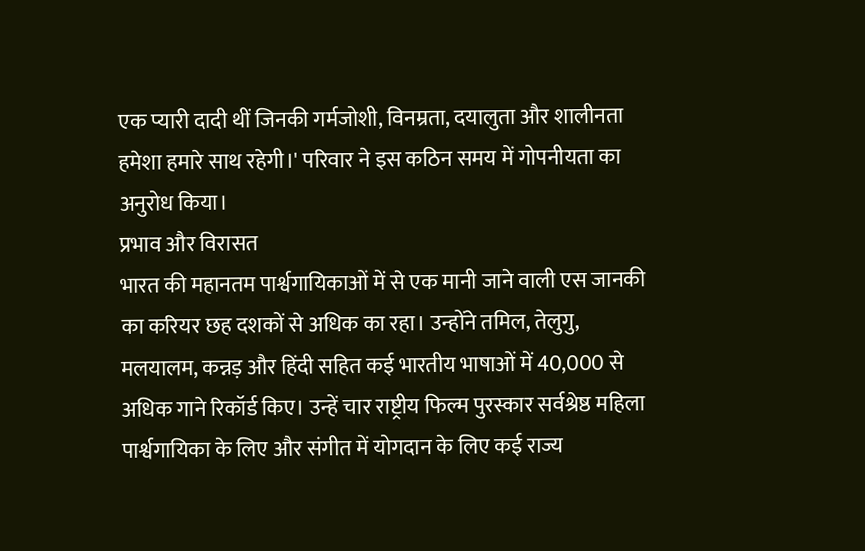एक प्यारी दादी थीं जिनकी गर्मजोशी, विनम्रता, दयालुता और शालीनता हमेशा हमारे साथ रहेगी।' परिवार ने इस कठिन समय में गोपनीयता का अनुरोध किया।
प्रभाव और विरासत
भारत की महानतम पार्श्वगायिकाओं में से एक मानी जाने वाली एस जानकी का करियर छह दशकों से अधिक का रहा। उन्होंने तमिल, तेलुगु, मलयालम, कन्नड़ और हिंदी सहित कई भारतीय भाषाओं में 40,000 से अधिक गाने रिकॉर्ड किए। उन्हें चार राष्ट्रीय फिल्म पुरस्कार सर्वश्रेष्ठ महिला पार्श्वगायिका के लिए और संगीत में योगदान के लिए कई राज्य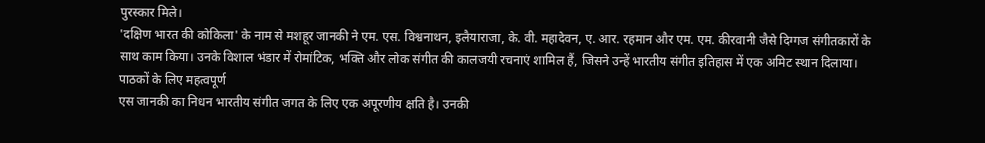पुरस्कार मिले।
'दक्षिण भारत की कोकिला' के नाम से मशहूर जानकी ने एम. एस. विश्वनाथन, इलैयाराजा, के. वी. महादेवन, ए. आर. रहमान और एम. एम. कीरवानी जैसे दिग्गज संगीतकारों के साथ काम किया। उनके विशाल भंडार में रोमांटिक, भक्ति और लोक संगीत की कालजयी रचनाएं शामिल हैं, जिसने उन्हें भारतीय संगीत इतिहास में एक अमिट स्थान दिलाया।
पाठकों के लिए महत्वपूर्ण
एस जानकी का निधन भारतीय संगीत जगत के लिए एक अपूरणीय क्षति है। उनकी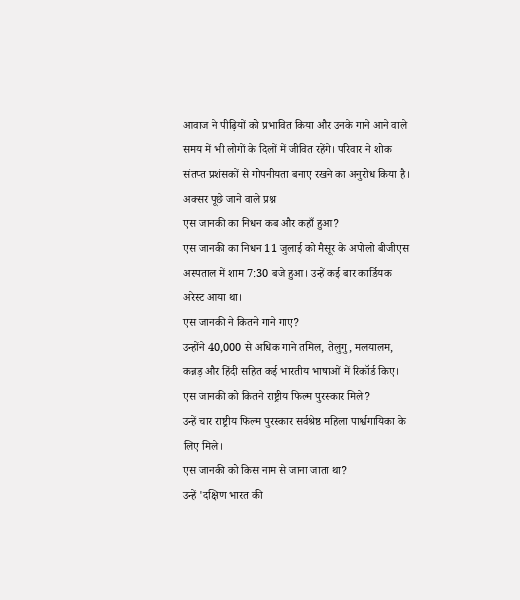आवाज ने पीढ़ियों को प्रभावित किया और उनके गाने आने वाले समय में भी लोगों के दिलों में जीवित रहेंगे। परिवार ने शोक संतप्त प्रशंसकों से गोपनीयता बनाए रखने का अनुरोध किया है।
अक्सर पूछे जाने वाले प्रश्न
एस जानकी का निधन कब और कहाँ हुआ?
एस जानकी का निधन 11 जुलाई को मैसूर के अपोलो बीजीएस अस्पताल में शाम 7:30 बजे हुआ। उन्हें कई बार कार्डियक अरेस्ट आया था।
एस जानकी ने कितने गाने गाए?
उन्होंने 40,000 से अधिक गाने तमिल, तेलुगु, मलयालम, कन्नड़ और हिंदी सहित कई भारतीय भाषाओं में रिकॉर्ड किए।
एस जानकी को कितने राष्ट्रीय फिल्म पुरस्कार मिले?
उन्हें चार राष्ट्रीय फिल्म पुरस्कार सर्वश्रेष्ठ महिला पार्श्वगायिका के लिए मिले।
एस जानकी को किस नाम से जाना जाता था?
उन्हें 'दक्षिण भारत की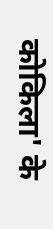कोकिला' के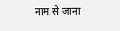नाम से जाना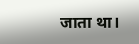जाता था।